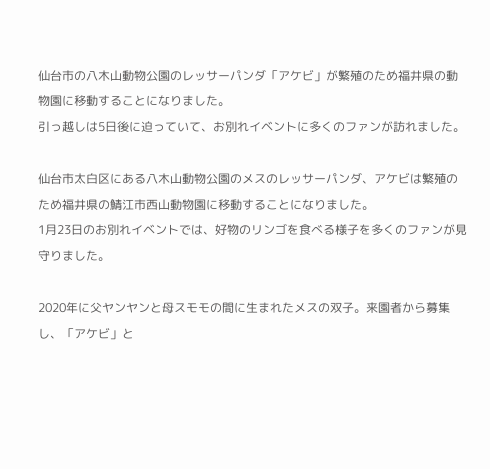仙台市の八木山動物公園のレッサーパンダ「アケビ」が繁殖のため福井県の動物園に移動することになりました。
引っ越しは5日後に迫っていて、お別れイベントに多くのファンが訪れました。

仙台市太白区にある八木山動物公園のメスのレッサーパンダ、アケビは繁殖のため福井県の鯖江市西山動物園に移動することになりました。
1月23日のお別れイベントでは、好物のリンゴを食べる様子を多くのファンが見守りました。

2020年に父ヤンヤンと母スモモの間に生まれたメスの双子。来園者から募集し、「アケビ」と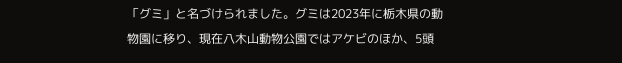「グミ」と名づけられました。グミは2023年に栃木県の動物園に移り、現在八木山動物公園ではアケビのほか、5頭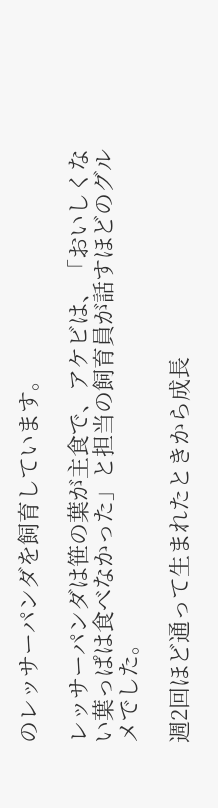のレッサーパンダを飼育しています。

レッサーパンダは笹の葉が主食で、アケビは、「おいしくない葉っぱは食べなかった」と担当の飼育員が話すほどのグルメでした。

週2回ほど通って生まれたときから成長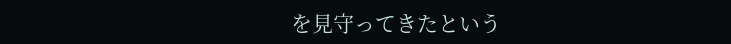を見守ってきたという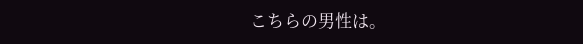こちらの男性は。